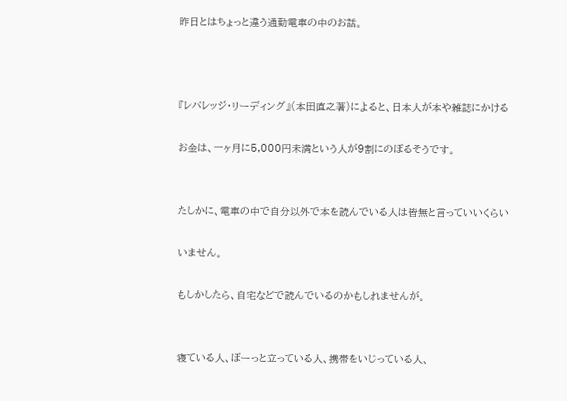昨日とはちょっと違う通勤電車の中のお話。



『レバレッジ・リーディング』(本田直之著)によると、日本人が本や雑誌にかける

お金は、一ヶ月に5,000円未満という人が9割にのぼるそうです。


たしかに、電車の中で自分以外で本を読んでいる人は皆無と言っていいくらい

いません。

もしかしたら、自宅などで読んでいるのかもしれませんが。


寝ている人、ぼーっと立っている人、携帯をいじっている人、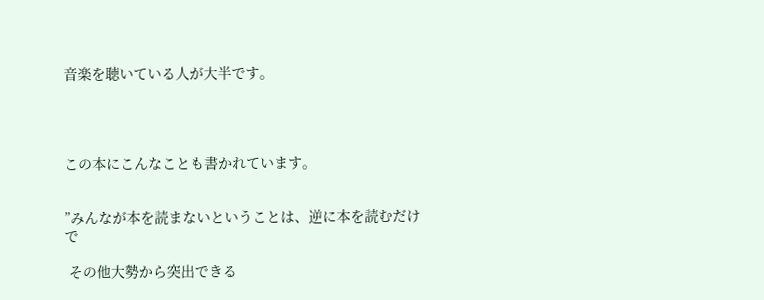音楽を聴いている人が大半です。




この本にこんなことも書かれています。


”みんなが本を読まないということは、逆に本を読むだけで

 その他大勢から突出できる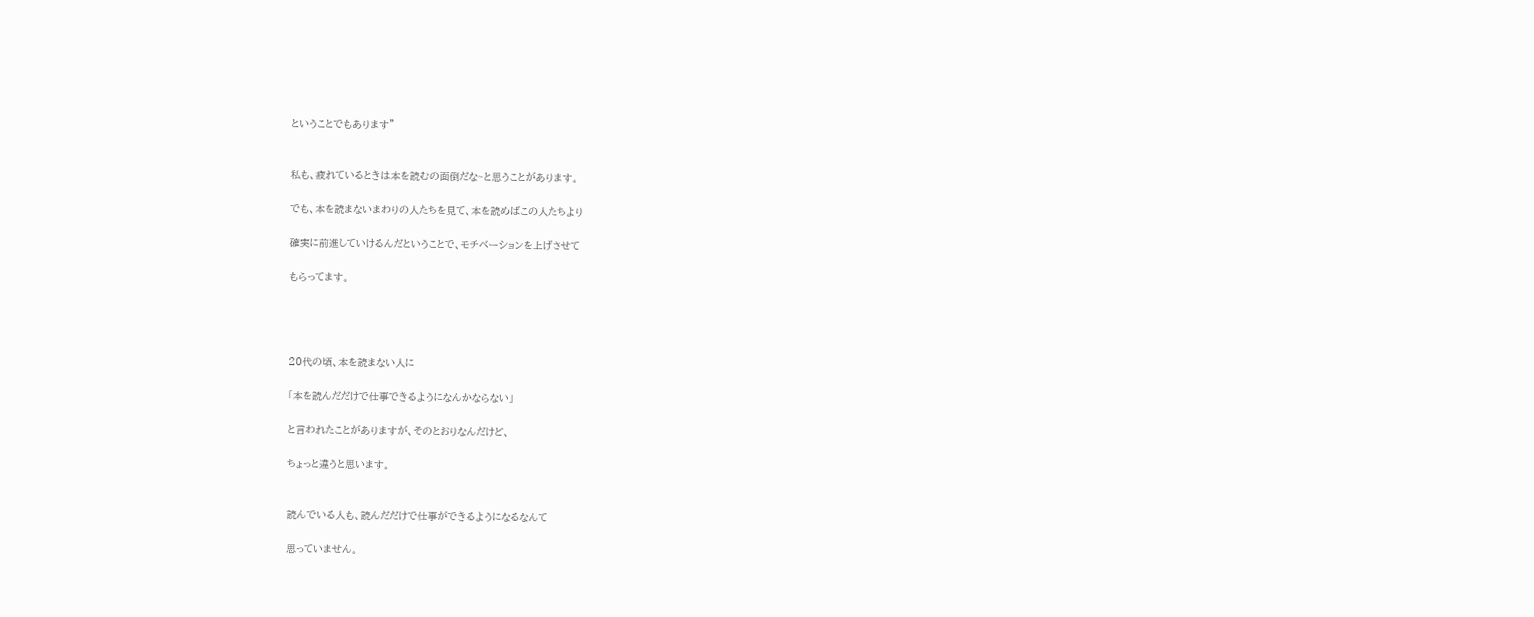ということでもあります”


私も、疲れているときは本を読むの面倒だな~と思うことがあります。

でも、本を読まないまわりの人たちを見て、本を読めばこの人たちより

確実に前進していけるんだということで、モチベーションを上げさせて

もらってます。




20代の頃、本を読まない人に

「本を読んだだけで仕事できるようになんかならない」

と言われたことがありますが、そのとおりなんだけど、

ちょっと違うと思います。


読んでいる人も、読んだだけで仕事ができるようになるなんて

思っていません。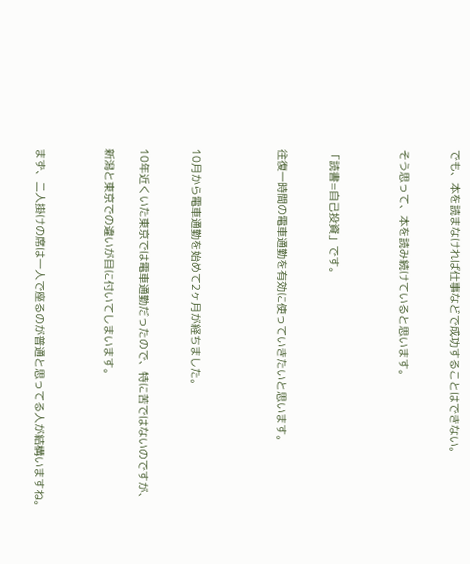でも、本を読まなければ仕事などで成功することはできない。


そう思って、本を読み続けていると思います。



「読書=自己投資」です。


往復一時間の電車通勤を有効に使っていきたいと思います。




10月から電車通勤を始めて2ヶ月が経ちました。


10年近くいた東京では電車通勤だったので、特に苦ではないのですが、

新潟と東京での違いが目に付いてしまいます。



まず、二人掛けの席は一人で座るのが普通と思ってる人が結構いますね。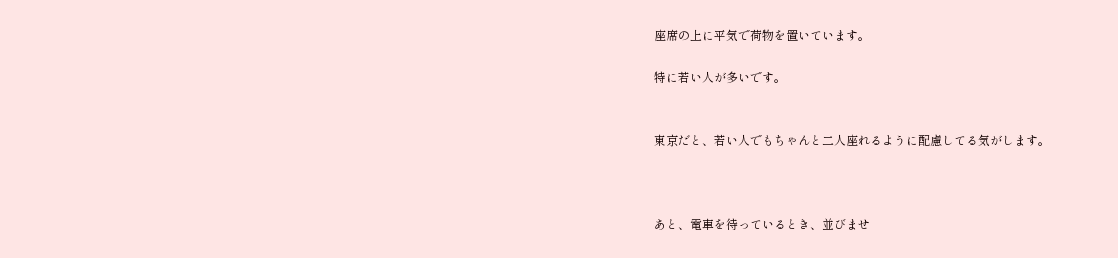座席の上に平気で荷物を置いています。

特に若い人が多いです。


東京だと、若い人でもちゃんと二人座れるように配慮してる気がします。



あと、電車を待っているとき、並びませ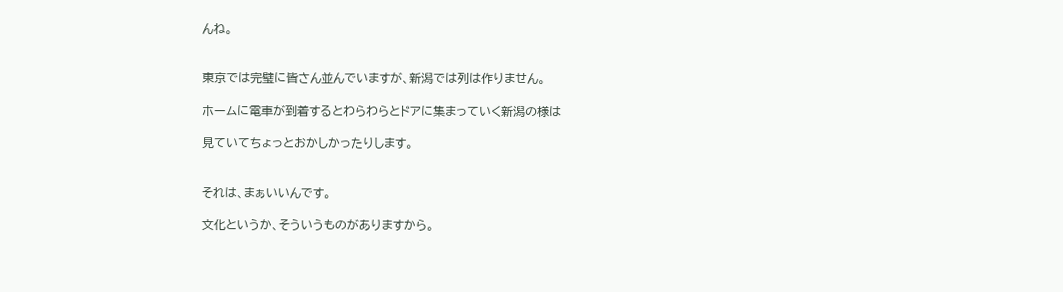んね。


東京では完璧に皆さん並んでいますが、新潟では列は作りません。

ホームに電車が到着するとわらわらとドアに集まっていく新潟の様は

見ていてちょっとおかしかったりします。


それは、まぁいいんです。

文化というか、そういうものがありますから。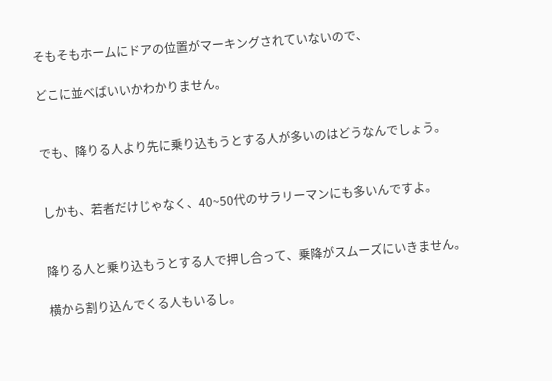そもそもホームにドアの位置がマーキングされていないので、

どこに並べばいいかわかりません。


でも、降りる人より先に乗り込もうとする人が多いのはどうなんでしょう。


しかも、若者だけじゃなく、40~50代のサラリーマンにも多いんですよ。


降りる人と乗り込もうとする人で押し合って、乗降がスムーズにいきません。

横から割り込んでくる人もいるし。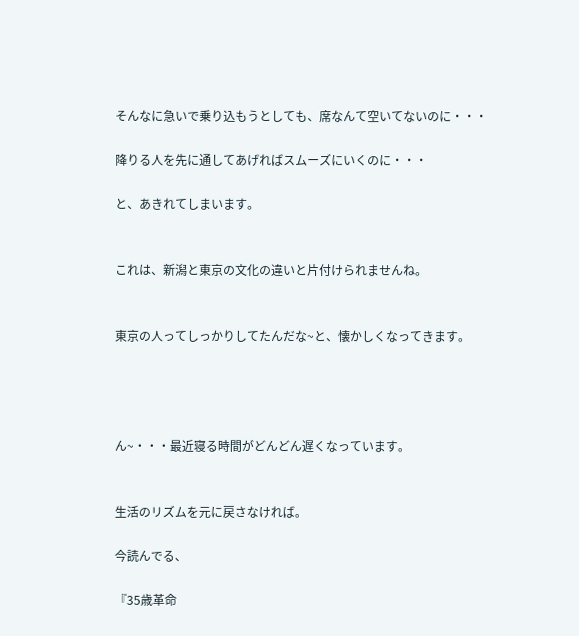そんなに急いで乗り込もうとしても、席なんて空いてないのに・・・

降りる人を先に通してあげればスムーズにいくのに・・・

と、あきれてしまいます。


これは、新潟と東京の文化の違いと片付けられませんね。


東京の人ってしっかりしてたんだな~と、懐かしくなってきます。




ん~・・・最近寝る時間がどんどん遅くなっています。


生活のリズムを元に戻さなければ。

今読んでる、

『35歳革命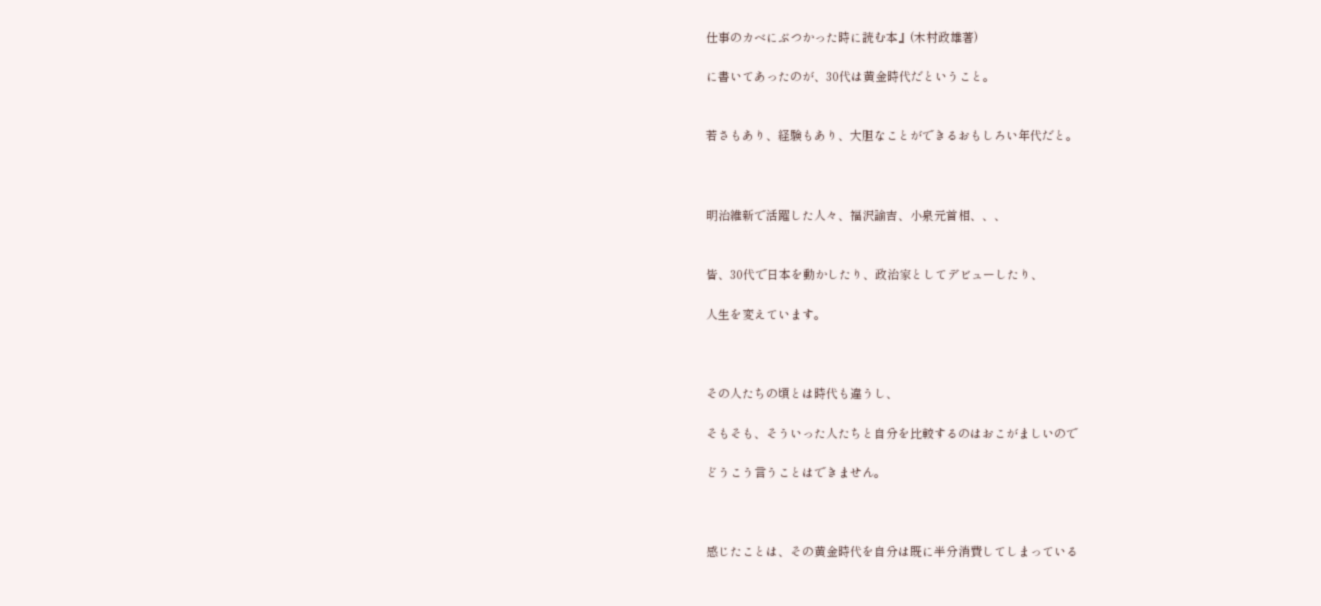仕事のカベにぶつかった時に読む本』(木村政雄著)

に書いてあったのが、30代は黄金時代だということ。


若さもあり、経験もあり、大胆なことができるおもしろい年代だと。



明治維新で活躍した人々、福沢諭吉、小泉元首相、、、


皆、30代で日本を動かしたり、政治家としてデビューしたり、

人生を変えています。



その人たちの頃とは時代も違うし、

そもそも、そういった人たちと自分を比較するのはおこがましいので

どうこう言うことはできません。



感じたことは、その黄金時代を自分は既に半分消費してしまっている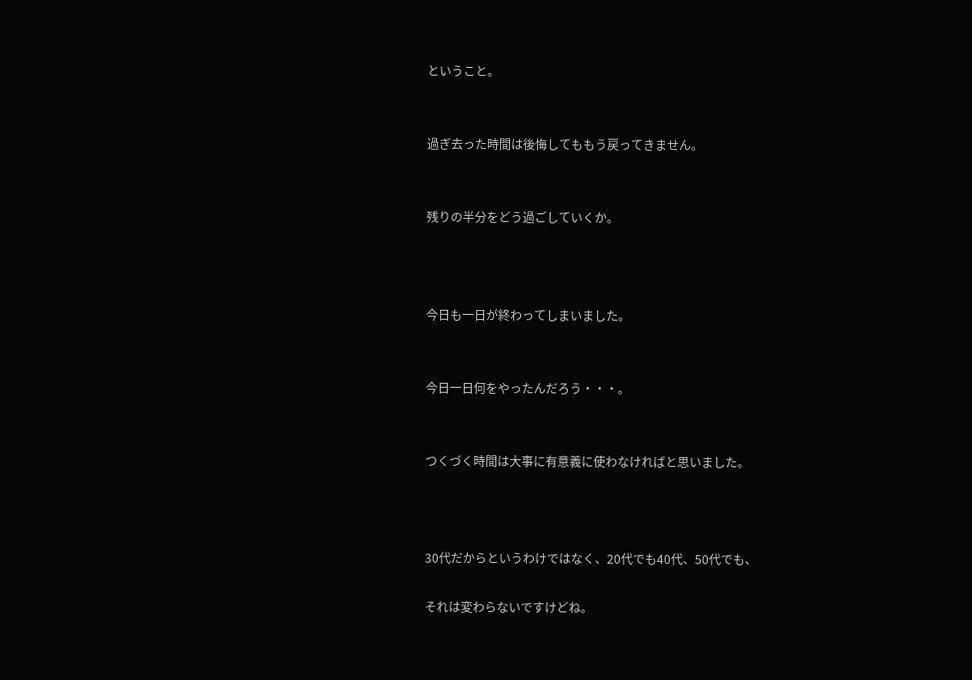ということ。


過ぎ去った時間は後悔してももう戻ってきません。


残りの半分をどう過ごしていくか。



今日も一日が終わってしまいました。


今日一日何をやったんだろう・・・。


つくづく時間は大事に有意義に使わなければと思いました。



30代だからというわけではなく、20代でも40代、50代でも、

それは変わらないですけどね。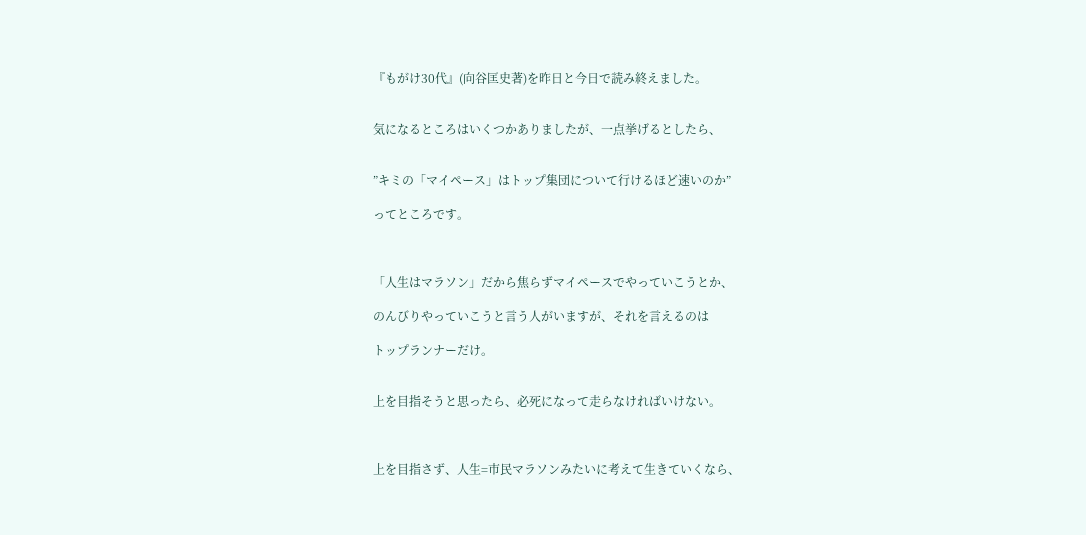『もがけ30代』(向谷匡史著)を昨日と今日で読み終えました。


気になるところはいくつかありましたが、一点挙げるとしたら、


”キミの「マイペース」はトップ集団について行けるほど速いのか”

ってところです。



「人生はマラソン」だから焦らずマイペースでやっていこうとか、

のんびりやっていこうと言う人がいますが、それを言えるのは

トップランナーだけ。


上を目指そうと思ったら、必死になって走らなければいけない。



上を目指さず、人生=市民マラソンみたいに考えて生きていくなら、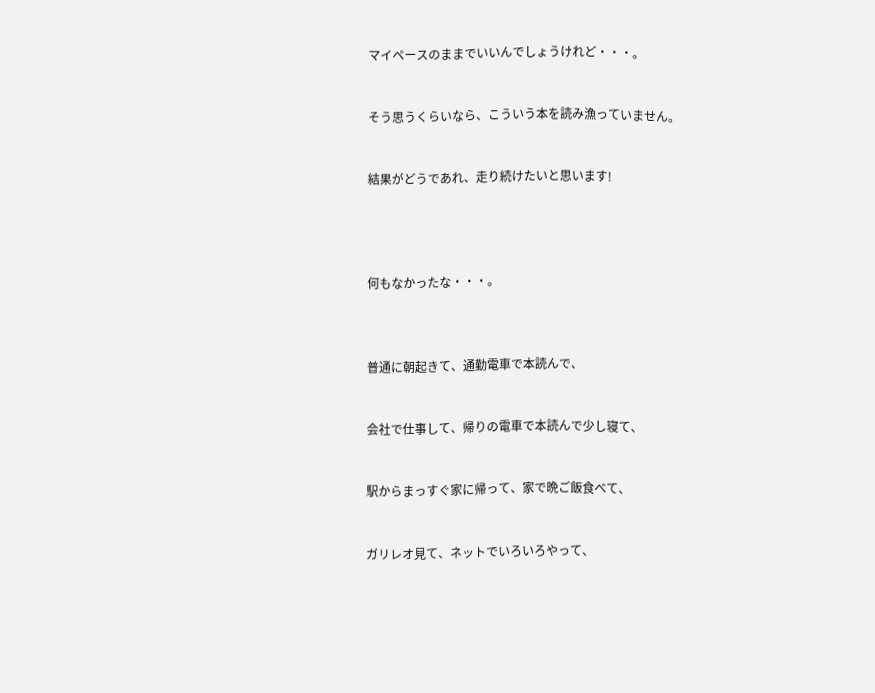マイペースのままでいいんでしょうけれど・・・。


そう思うくらいなら、こういう本を読み漁っていません。


結果がどうであれ、走り続けたいと思います!




何もなかったな・・・。



普通に朝起きて、通勤電車で本読んで、


会社で仕事して、帰りの電車で本読んで少し寝て、


駅からまっすぐ家に帰って、家で晩ご飯食べて、


ガリレオ見て、ネットでいろいろやって、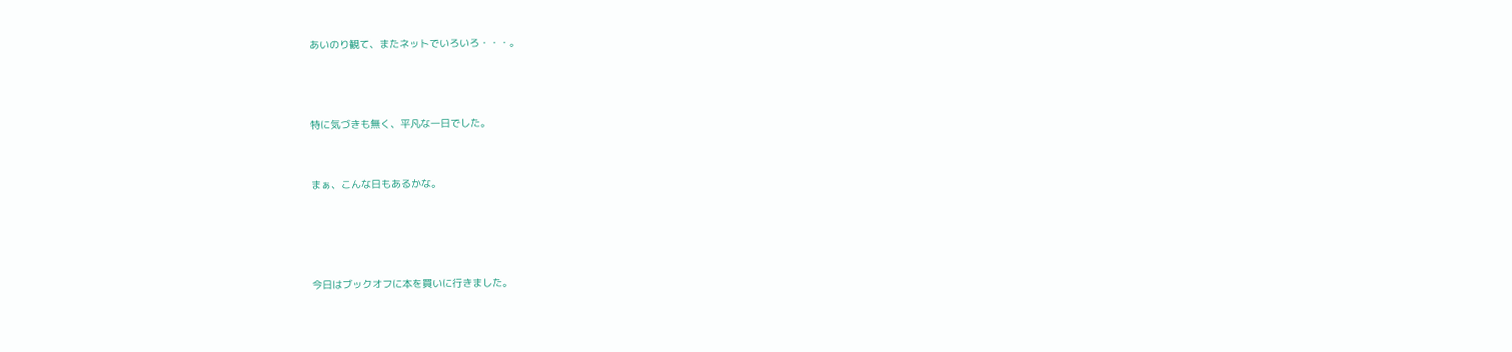あいのり観て、またネットでいろいろ・・・。



特に気づきも無く、平凡な一日でした。


まぁ、こんな日もあるかな。




今日はブックオフに本を買いに行きました。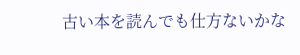古い本を読んでも仕方ないかな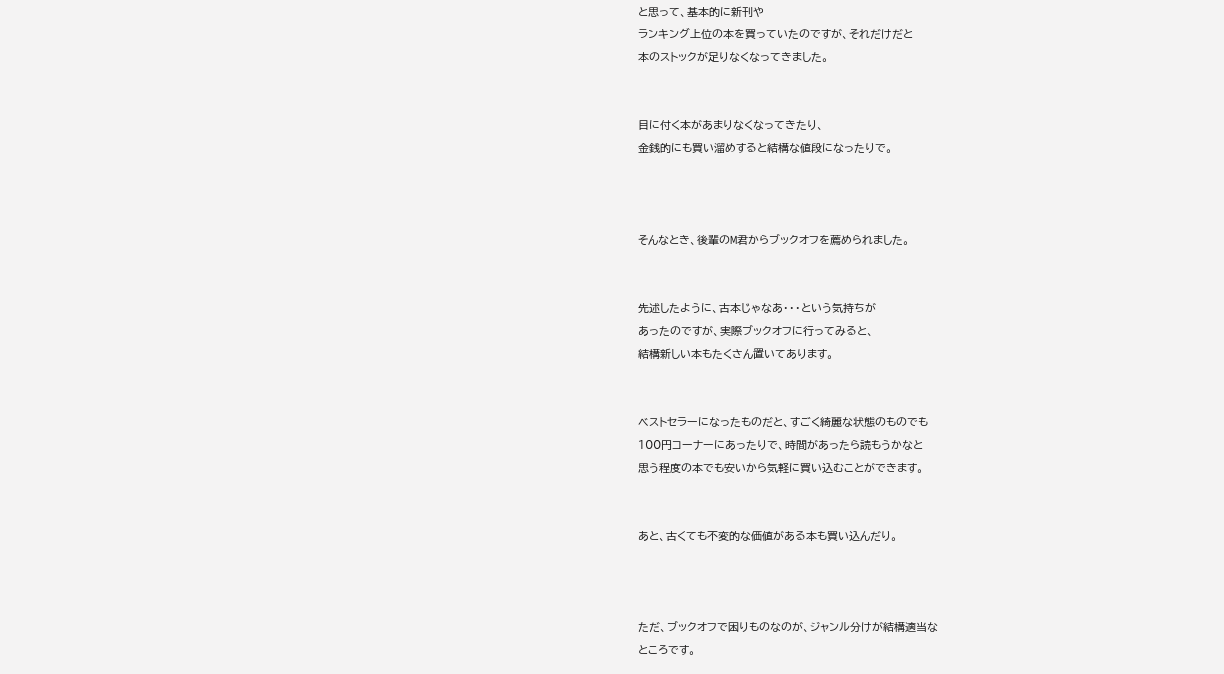と思って、基本的に新刊や
ランキング上位の本を買っていたのですが、それだけだと
本のストックが足りなくなってきました。


目に付く本があまりなくなってきたり、
金銭的にも買い溜めすると結構な値段になったりで。



そんなとき、後輩のM君からブックオフを薦められました。


先述したように、古本じゃなあ・・・という気持ちが
あったのですが、実際ブックオフに行ってみると、
結構新しい本もたくさん置いてあります。


ベストセラーになったものだと、すごく綺麗な状態のものでも
100円コーナーにあったりで、時間があったら読もうかなと
思う程度の本でも安いから気軽に買い込むことができます。


あと、古くても不変的な価値がある本も買い込んだり。



ただ、ブックオフで困りものなのが、ジャンル分けが結構適当な
ところです。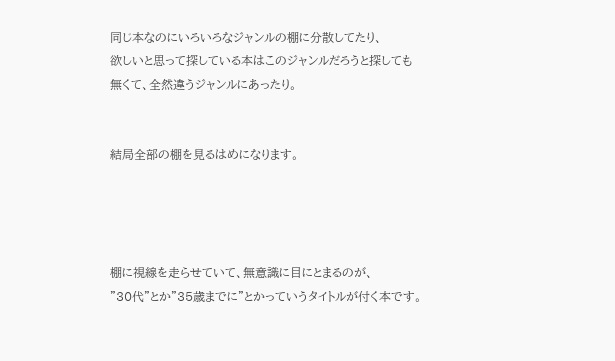同じ本なのにいろいろなジャンルの棚に分散してたり、
欲しいと思って探している本はこのジャンルだろうと探しても
無くて、全然違うジャンルにあったり。


結局全部の棚を見るはめになります。




棚に視線を走らせていて、無意識に目にとまるのが、
”30代”とか”35歳までに”とかっていうタイトルが付く本です。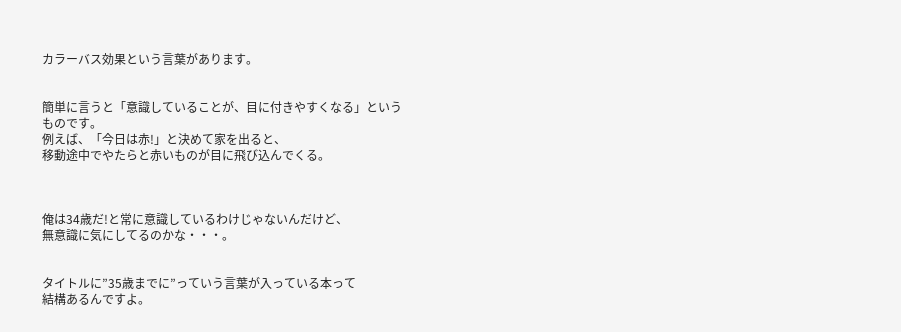カラーバス効果という言葉があります。


簡単に言うと「意識していることが、目に付きやすくなる」という
ものです。
例えば、「今日は赤!」と決めて家を出ると、
移動途中でやたらと赤いものが目に飛び込んでくる。



俺は34歳だ!と常に意識しているわけじゃないんだけど、
無意識に気にしてるのかな・・・。


タイトルに”35歳までに”っていう言葉が入っている本って
結構あるんですよ。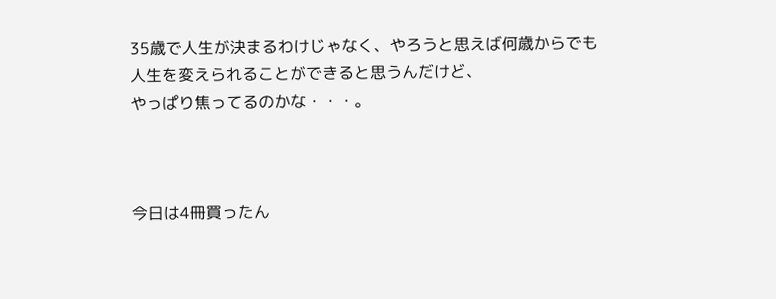35歳で人生が決まるわけじゃなく、やろうと思えば何歳からでも
人生を変えられることができると思うんだけど、
やっぱり焦ってるのかな・・・。



今日は4冊買ったん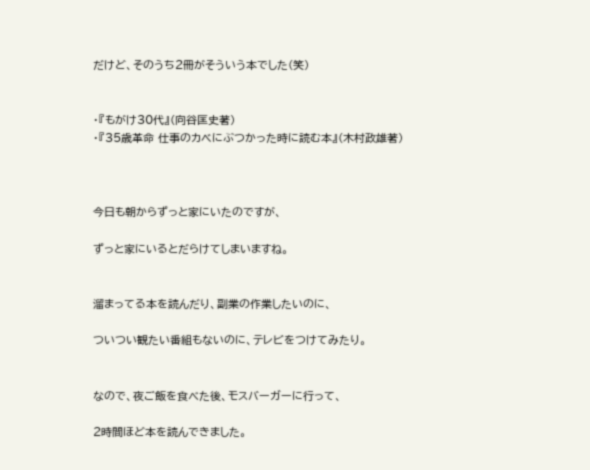だけど、そのうち2冊がそういう本でした(笑)


・『もがけ30代』(向谷匡史著)
・『35歳革命 仕事のカベにぶつかった時に読む本』(木村政雄著)



今日も朝からずっと家にいたのですが、

ずっと家にいるとだらけてしまいますね。


溜まってる本を読んだり、副業の作業したいのに、

ついつい観たい番組もないのに、テレビをつけてみたり。


なので、夜ご飯を食べた後、モスバーガーに行って、

2時間ほど本を読んできました。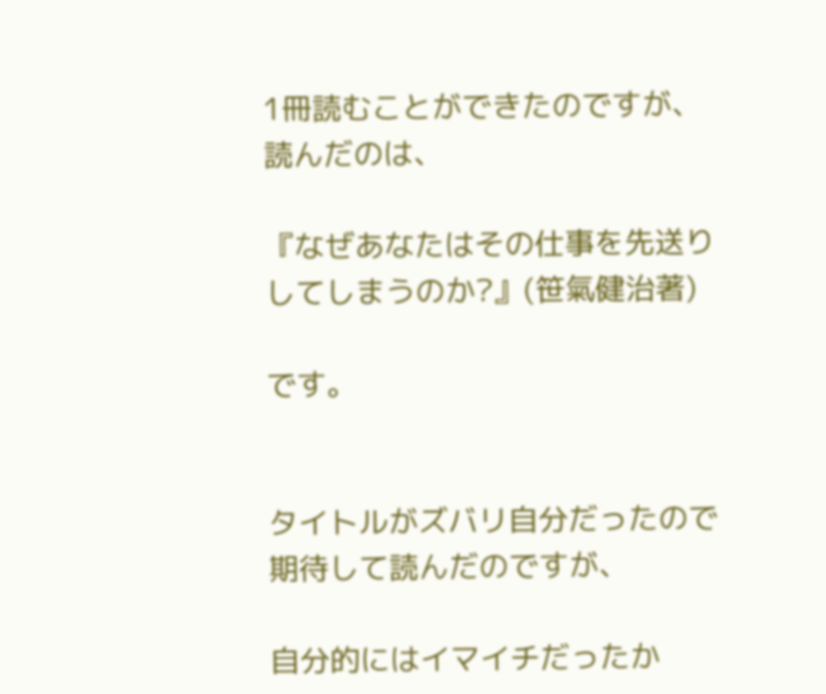1冊読むことができたのですが、読んだのは、

『なぜあなたはその仕事を先送りしてしまうのか?』(笹氣健治著)

です。


タイトルがズバリ自分だったので期待して読んだのですが、

自分的にはイマイチだったか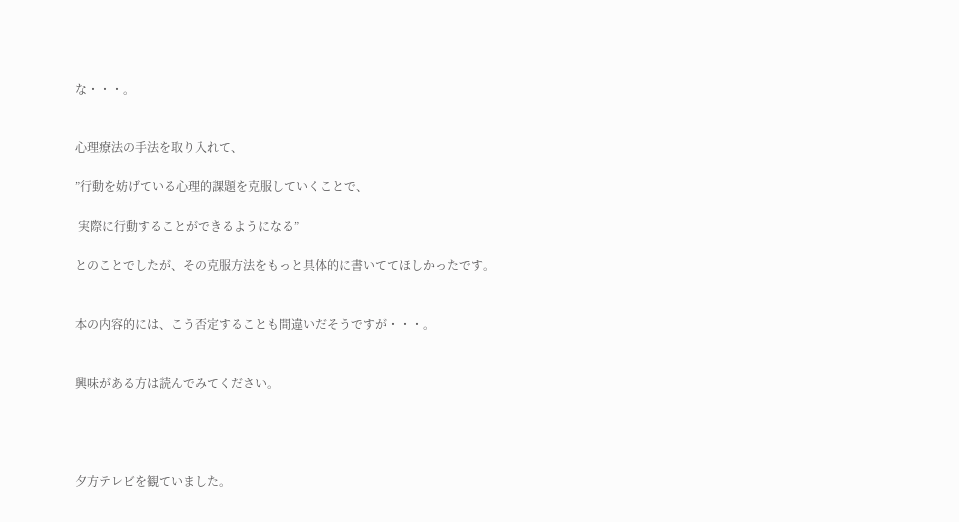な・・・。


心理療法の手法を取り入れて、

”行動を妨げている心理的課題を克服していくことで、

 実際に行動することができるようになる”

とのことでしたが、その克服方法をもっと具体的に書いててほしかったです。


本の内容的には、こう否定することも間違いだそうですが・・・。


興味がある方は読んでみてください。




夕方テレビを観ていました。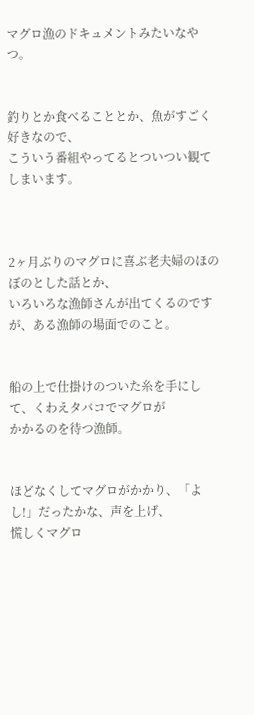マグロ漁のドキュメントみたいなやつ。


釣りとか食べることとか、魚がすごく好きなので、
こういう番組やってるとついつい観てしまいます。



2ヶ月ぶりのマグロに喜ぶ老夫婦のほのぼのとした話とか、
いろいろな漁師さんが出てくるのですが、ある漁師の場面でのこと。


船の上で仕掛けのついた糸を手にして、くわえタバコでマグロが
かかるのを待つ漁師。


ほどなくしてマグロがかかり、「よし!」だったかな、声を上げ、
慌しくマグロ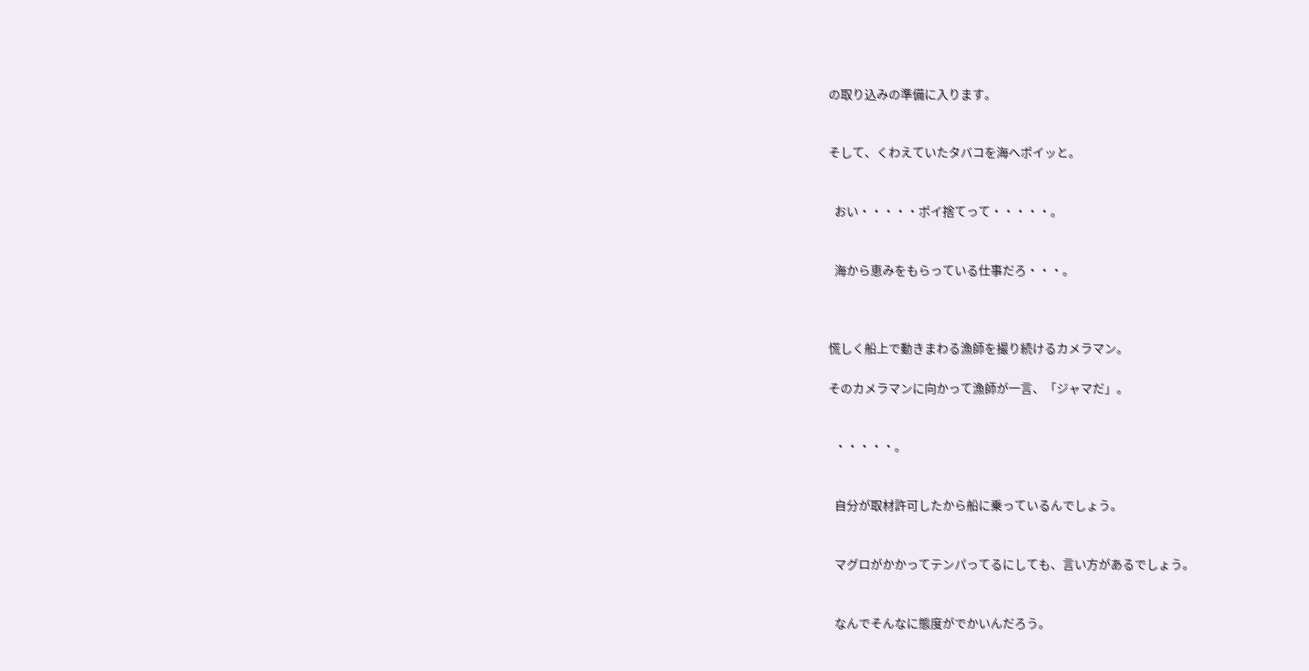の取り込みの準備に入ります。


そして、くわえていたタバコを海へポイッと。


  おい・・・・・ポイ捨てって・・・・・。


  海から恵みをもらっている仕事だろ・・・。



慌しく船上で動きまわる漁師を撮り続けるカメラマン。

そのカメラマンに向かって漁師が一言、「ジャマだ」。


  ・・・・・。


  自分が取材許可したから船に乗っているんでしょう。


  マグロがかかってテンパってるにしても、言い方があるでしょう。


  なんでそんなに態度がでかいんだろう。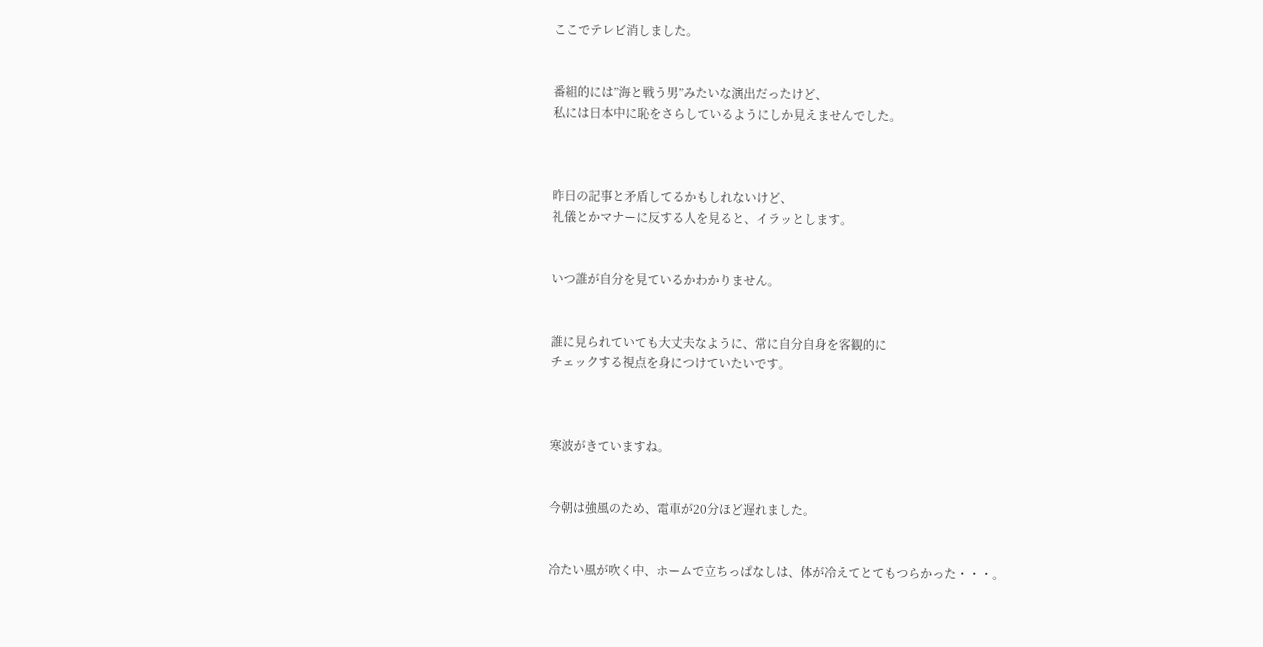ここでテレビ消しました。


番組的には”海と戦う男”みたいな演出だったけど、
私には日本中に恥をさらしているようにしか見えませんでした。



昨日の記事と矛盾してるかもしれないけど、
礼儀とかマナーに反する人を見ると、イラッとします。


いつ誰が自分を見ているかわかりません。


誰に見られていても大丈夫なように、常に自分自身を客観的に
チェックする視点を身につけていたいです。



寒波がきていますね。


今朝は強風のため、電車が20分ほど遅れました。


冷たい風が吹く中、ホームで立ちっぱなしは、体が冷えてとてもつらかった・・・。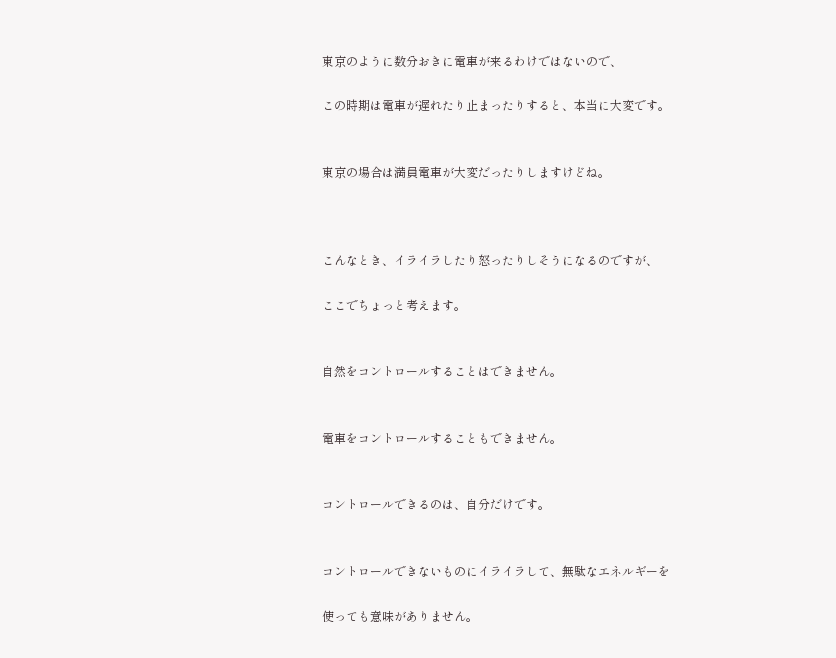東京のように数分おきに電車が来るわけではないので、

この時期は電車が遅れたり止まったりすると、本当に大変です。


東京の場合は満員電車が大変だったりしますけどね。



こんなとき、イライラしたり怒ったりしそうになるのですが、

ここでちょっと考えます。


自然をコントロールすることはできません。


電車をコントロールすることもできません。


コントロールできるのは、自分だけです。


コントロールできないものにイライラして、無駄なエネルギーを

使っても意味がありません。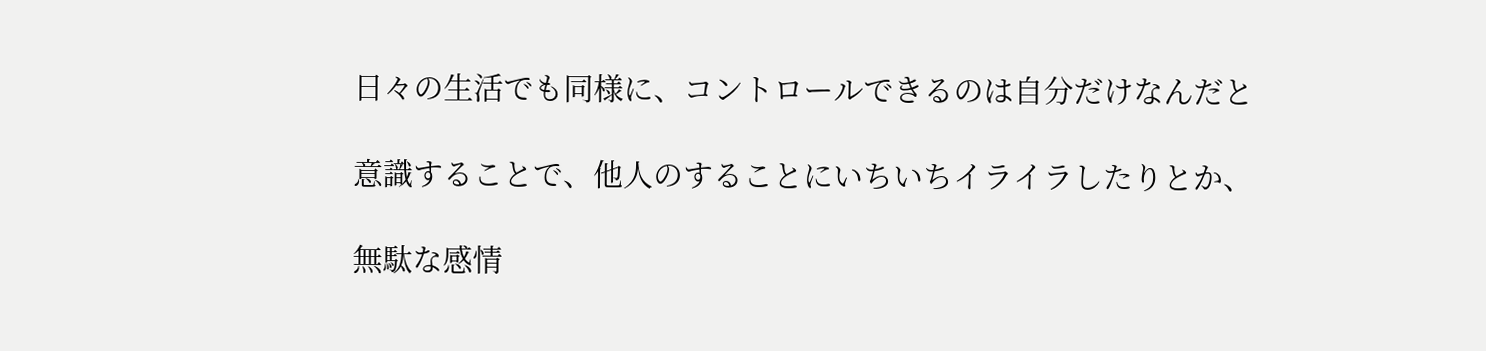日々の生活でも同様に、コントロールできるのは自分だけなんだと

意識することで、他人のすることにいちいちイライラしたりとか、

無駄な感情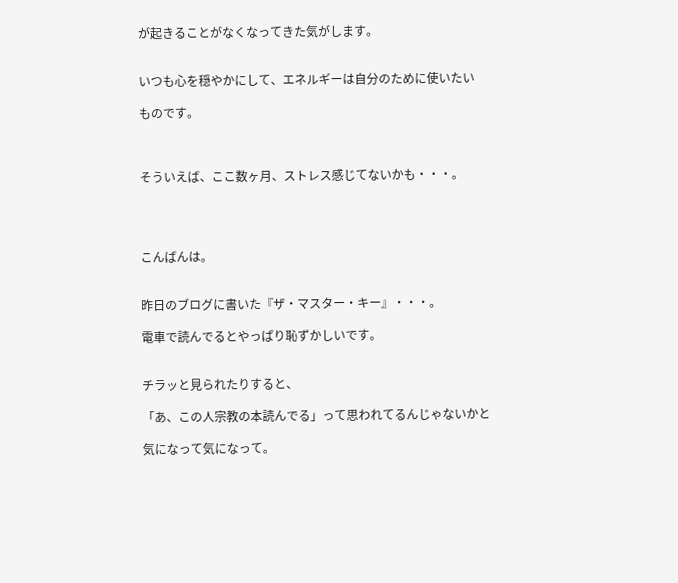が起きることがなくなってきた気がします。


いつも心を穏やかにして、エネルギーは自分のために使いたい

ものです。



そういえば、ここ数ヶ月、ストレス感じてないかも・・・。




こんばんは。


昨日のブログに書いた『ザ・マスター・キー』・・・。

電車で読んでるとやっぱり恥ずかしいです。


チラッと見られたりすると、

「あ、この人宗教の本読んでる」って思われてるんじゃないかと

気になって気になって。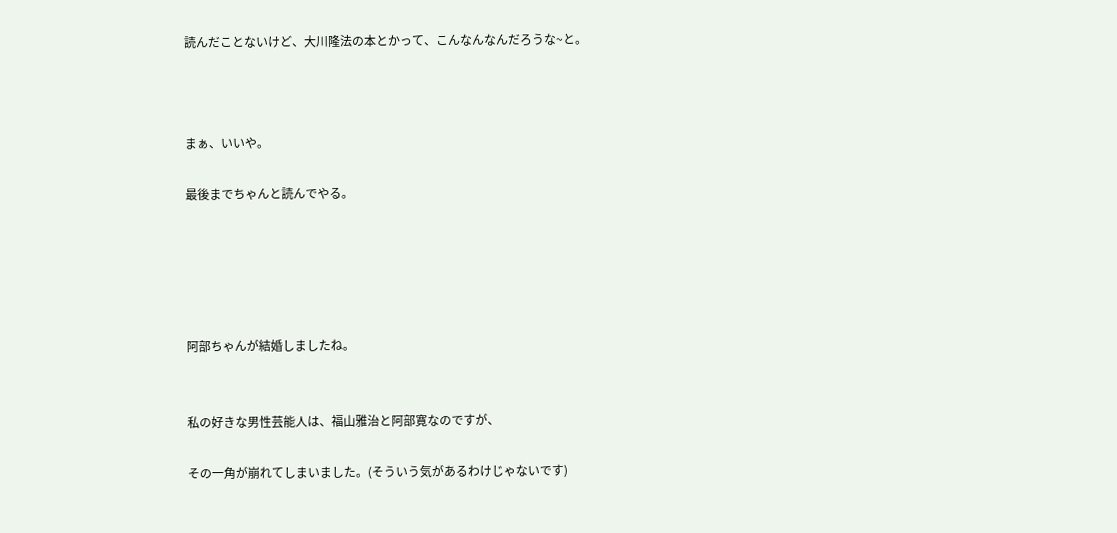読んだことないけど、大川隆法の本とかって、こんなんなんだろうな~と。



まぁ、いいや。

最後までちゃんと読んでやる。





阿部ちゃんが結婚しましたね。


私の好きな男性芸能人は、福山雅治と阿部寛なのですが、

その一角が崩れてしまいました。(そういう気があるわけじゃないです)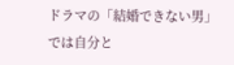ドラマの「結婚できない男」では自分と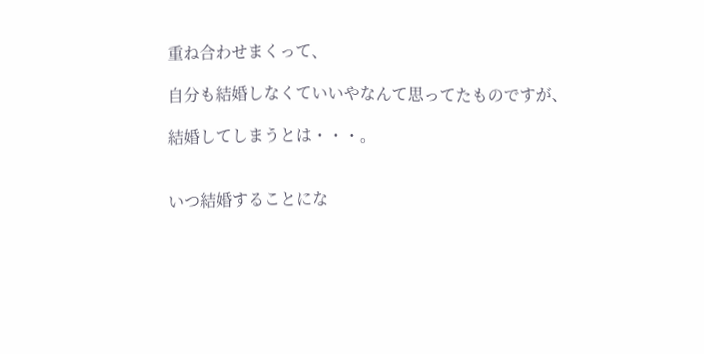重ね合わせまくって、

自分も結婚しなくていいやなんて思ってたものですが、

結婚してしまうとは・・・。


いつ結婚することにな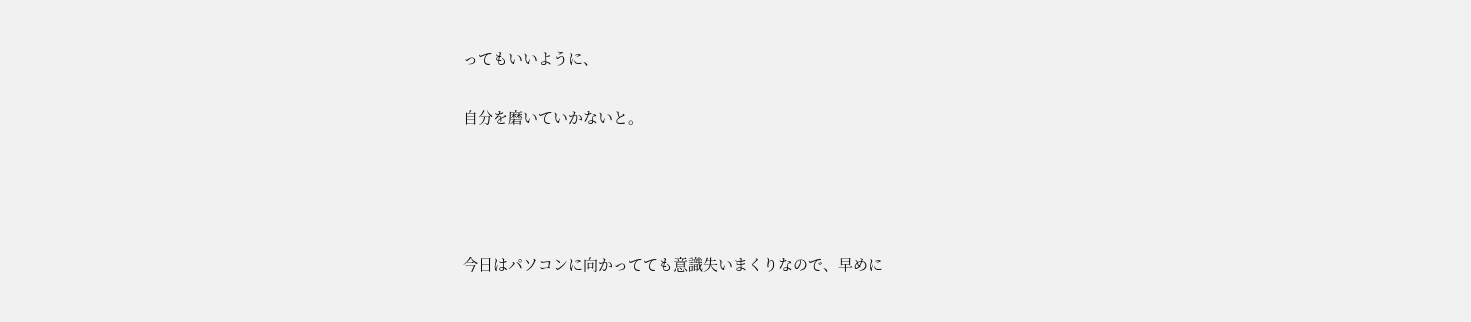ってもいいように、

自分を磨いていかないと。




今日はパソコンに向かってても意識失いまくりなので、早めに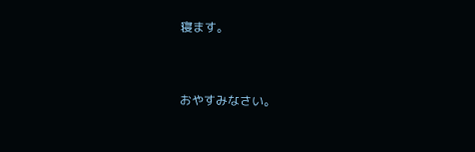寝ます。


おやすみなさい。